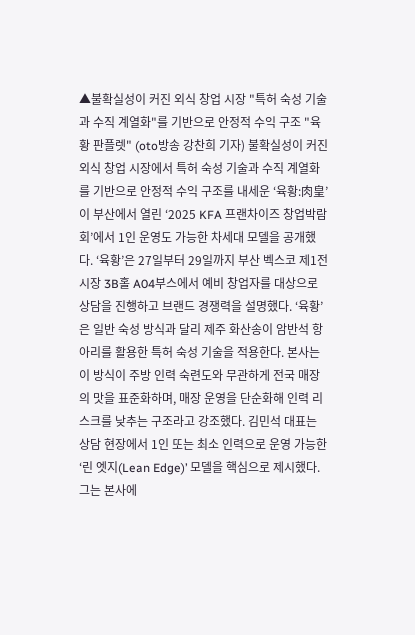▲불확실성이 커진 외식 창업 시장 "특허 숙성 기술과 수직 계열화"를 기반으로 안정적 수익 구조 "육황 판플렛" (oto방송 강찬희 기자) 불확실성이 커진 외식 창업 시장에서 특허 숙성 기술과 수직 계열화를 기반으로 안정적 수익 구조를 내세운 ‘육황:肉皇’이 부산에서 열린 ‘2025 KFA 프랜차이즈 창업박람회’에서 1인 운영도 가능한 차세대 모델을 공개했다. ‘육황’은 27일부터 29일까지 부산 벡스코 제1전시장 3B홀 A04부스에서 예비 창업자를 대상으로 상담을 진행하고 브랜드 경쟁력을 설명했다. ‘육황’은 일반 숙성 방식과 달리 제주 화산송이 암반석 항아리를 활용한 특허 숙성 기술을 적용한다. 본사는 이 방식이 주방 인력 숙련도와 무관하게 전국 매장의 맛을 표준화하며, 매장 운영을 단순화해 인력 리스크를 낮추는 구조라고 강조했다. 김민석 대표는 상담 현장에서 1인 또는 최소 인력으로 운영 가능한 ‘린 엣지(Lean Edge)’ 모델을 핵심으로 제시했다. 그는 본사에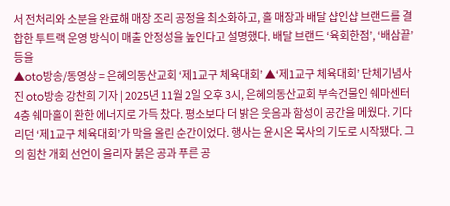서 전처리와 소분을 완료해 매장 조리 공정을 최소화하고, 홀 매장과 배달 샵인샵 브랜드를 결합한 투트랙 운영 방식이 매출 안정성을 높인다고 설명했다. 배달 브랜드 ‘육회한점’, ‘배삼끝’ 등을
▲oto방송/동영상 = 은혜의동산교회 ‘제1교구 체육대회’ ▲‘제1교구 체육대회’ 단체기념사진 oto방송 강찬희 기자 | 2025년 11월 2일 오후 3시, 은혜의동산교회 부속건물인 쉐마센터 4층 쉐마홀이 환한 에너지로 가득 찼다. 평소보다 더 밝은 웃음과 함성이 공간을 메웠다. 기다리던 ‘제1교구 체육대회’가 막을 올린 순간이었다. 행사는 윤시온 목사의 기도로 시작됐다. 그의 힘찬 개회 선언이 울리자 붉은 공과 푸른 공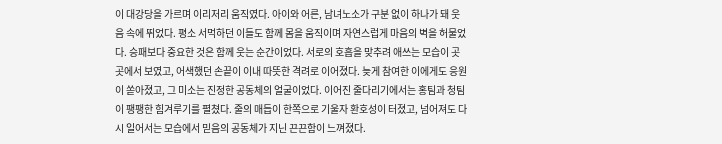이 대강당을 가르며 이리저리 움직였다. 아이와 어른, 남녀노소가 구분 없이 하나가 돼 웃음 속에 뛰었다. 평소 서먹하던 이들도 함께 몸을 움직이며 자연스럽게 마음의 벽을 허물었다. 승패보다 중요한 것은 함께 웃는 순간이었다. 서로의 호흡을 맞추려 애쓰는 모습이 곳곳에서 보였고, 어색했던 손끝이 이내 따뜻한 격려로 이어졌다. 늦게 참여한 이에게도 응원이 쏟아졌고, 그 미소는 진정한 공동체의 얼굴이었다. 이어진 줄다리기에서는 홍팀과 청팀이 팽팽한 힘겨루기를 펼쳤다. 줄의 매듭이 한쪽으로 기울자 환호성이 터졌고, 넘어져도 다시 일어서는 모습에서 믿음의 공동체가 지닌 끈끈함이 느껴졌다.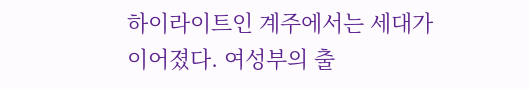하이라이트인 계주에서는 세대가 이어졌다. 여성부의 출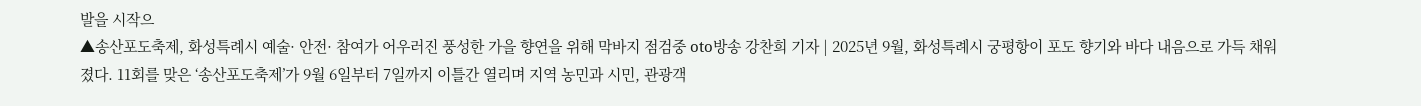발을 시작으
▲송산포도축제, 화성특례시 예술· 안전· 참여가 어우러진 풍성한 가을 향연을 위해 막바지 점검중 oto방송 강찬희 기자 | 2025년 9월, 화성특례시 궁평항이 포도 향기와 바다 내음으로 가득 채워졌다. 11회를 맞은 ‘송산포도축제’가 9월 6일부터 7일까지 이틀간 열리며 지역 농민과 시민, 관광객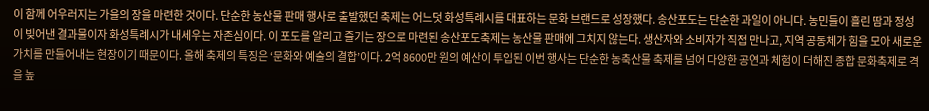이 함께 어우러지는 가을의 장을 마련한 것이다. 단순한 농산물 판매 행사로 출발했던 축제는 어느덧 화성특례시를 대표하는 문화 브랜드로 성장했다. 송산포도는 단순한 과일이 아니다. 농민들이 흘린 땀과 정성이 빚어낸 결과물이자 화성특례시가 내세우는 자존심이다. 이 포도를 알리고 즐기는 장으로 마련된 송산포도축제는 농산물 판매에 그치지 않는다. 생산자와 소비자가 직접 만나고, 지역 공동체가 힘을 모아 새로운 가치를 만들어내는 현장이기 때문이다. 올해 축제의 특징은 ‘문화와 예술의 결합’이다. 2억 8600만 원의 예산이 투입된 이번 행사는 단순한 농축산물 축제를 넘어 다양한 공연과 체험이 더해진 종합 문화축제로 격을 높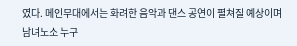였다. 메인무대에서는 화려한 음악과 댄스 공연이 펼쳐질 예상이며 남녀노소 누구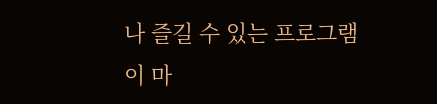나 즐길 수 있는 프로그램이 마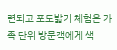련되고 포도밟기 체험은 가족 단위 방문객에게 색